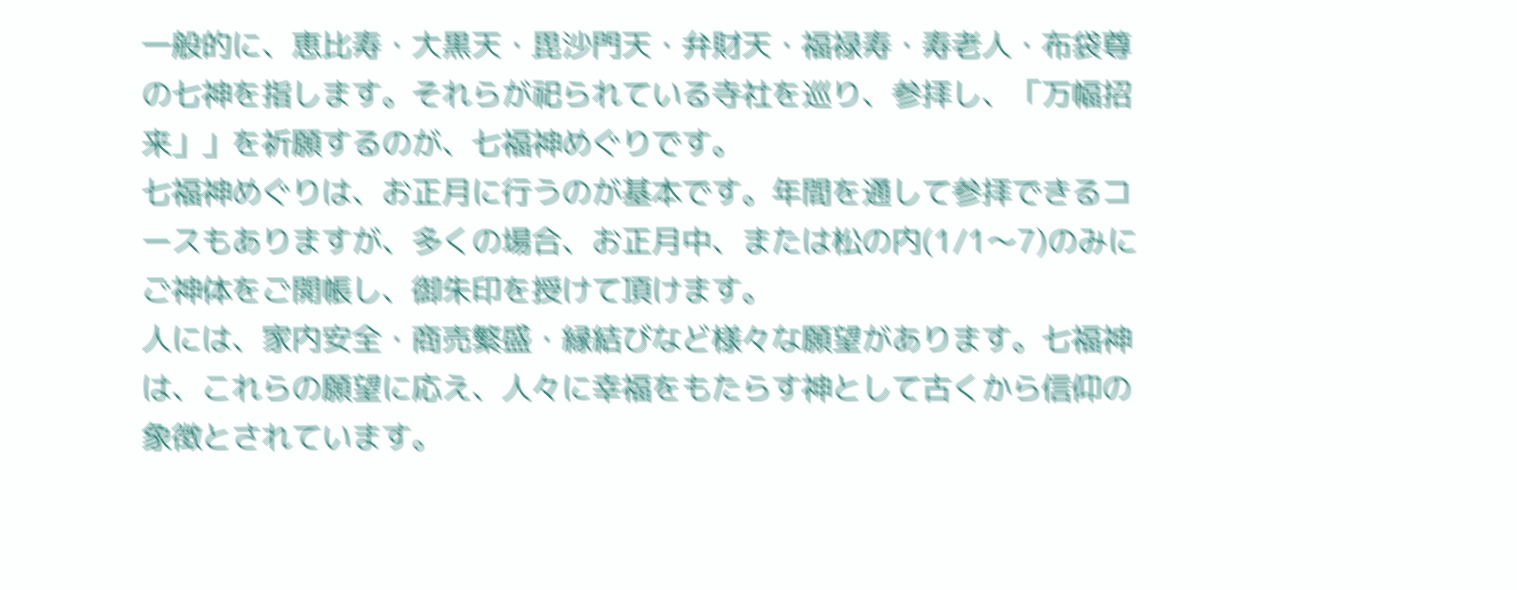一般的に、恵比寿・大黒天・毘沙門天・弁財天・福禄寿・寿老人・布袋尊の七神を指します。それらが祀られている寺社を巡り、参拝し、「万幅招来」」を祈願するのが、七福神めぐりです。
七福神めぐりは、お正月に行うのが基本です。年間を通して参拝できるコースもありますが、多くの場合、お正月中、または松の内(1/1〜7)のみにご神体をご開帳し、御朱印を授けて頂けます。
人には、家内安全・商売繁盛・縁結びなど様々な願望があります。七福神は、これらの願望に応え、人々に幸福をもたらす神として古くから信仰の象徴とされています。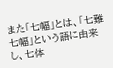また「七幅」とは、「七難七幅」という語に由来し、七体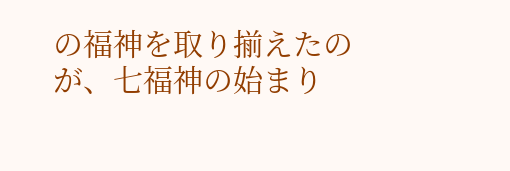の福神を取り揃えたのが、七福神の始まり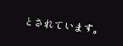とされています。